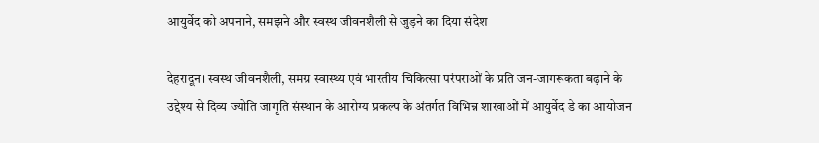आयुर्वेद को अपनाने, समझने और स्वस्थ जीवनशैली से जुड़ने का दिया संदेश

देहरादून। स्वस्थ जीवनशैली, समग्र स्वास्थ्य एवं भारतीय चिकित्सा परंपराओं के प्रति जन-जागरूकता बढ़ाने के उद्देश्य से दिव्य ज्योति जागृति संस्थान के आरोग्य प्रकल्प के अंतर्गत विभिन्न शाखाओं में आयुर्वेद डे का आयोजन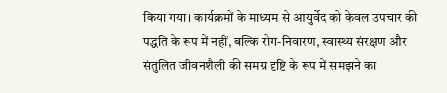किया गया। कार्यक्रमों के माध्यम से आयुर्वेद को केवल उपचार की पद्धति के रूप में नहीं, बल्कि रोग-निवारण, स्वास्थ्य संरक्षण और संतुलित जीवनशैली की समग्र दृष्टि के रूप में समझने का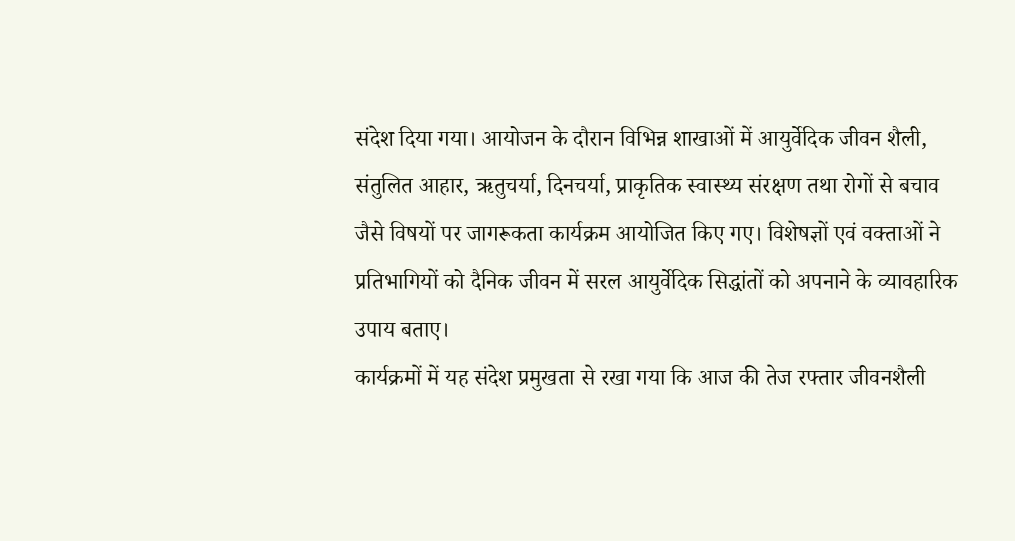संदेश दिया गया। आयोजन के दौरान विभिन्न शाखाओं में आयुर्वेदिक जीवन शैली, संतुलित आहार, ऋतुचर्या, दिनचर्या, प्राकृतिक स्वास्थ्य संरक्षण तथा रोगों से बचाव जैसे विषयों पर जागरूकता कार्यक्रम आयोजित किए गए। विशेषज्ञों एवं वक्ताओं ने प्रतिभागियों को दैनिक जीवन में सरल आयुर्वेदिक सिद्धांतों को अपनाने के व्यावहारिक उपाय बताए।
कार्यक्रमों में यह संदेश प्रमुखता से रखा गया कि आज की तेज रफ्तार जीवनशैली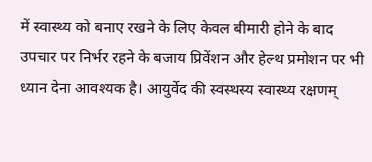में स्वास्थ्य को बनाए रखने के लिए केवल बीमारी होने के बाद उपचार पर निर्भर रहने के बजाय प्रिवेंशन और हेल्थ प्रमोशन पर भी ध्यान देना आवश्यक है। आयुर्वेद की स्वस्थस्य स्वास्थ्य रक्षणम्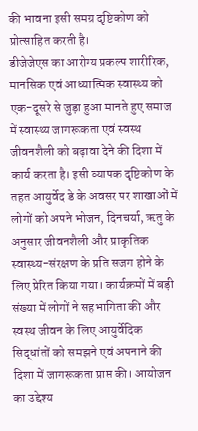की भावना इसी समग्र दृष्टिकोण को प्रोत्साहित करती है।
डीजेजेएस का आरोग्य प्रकल्प शारीरिक, मानसिक एवं आध्यात्मिक स्वास्थ्य को एक-दूसरे से जुड़ा हुआ मानते हुए समाज में स्वास्थ्य जागरूकता एवं स्वस्थ जीवनशैली को बढ़ावा देने की दिशा में कार्य करता है। इसी व्यापक दृष्टिकोण के तहत आयुर्वेद डे के अवसर पर शाखाओं में लोगों को अपने भोजन, दिनचर्या, ऋतु के अनुसार जीवनशैली और प्राकृतिक स्वास्थ्य-संरक्षण के प्रति सजग होने के लिए प्रेरित किया गया। कार्यक्रमों में बड़ी संख्या में लोगों ने सहभागिता की और स्वस्थ जीवन के लिए आयुर्वेदिक सिद्धांतों को समझने एवं अपनाने की दिशा में जागरूकता प्राप्त की। आयोजन का उद्देश्य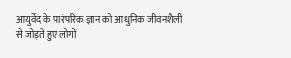आयुर्वेद के पारंपरिक ज्ञान को आधुनिक जीवनशैली से जोड़ते हुए लोगों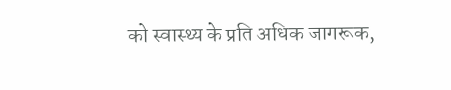को स्वास्थ्य के प्रति अधिक जागरूक,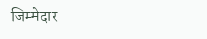जिम्मेदार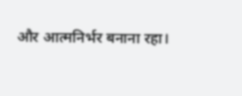और आत्मनिर्भर बनाना रहा।